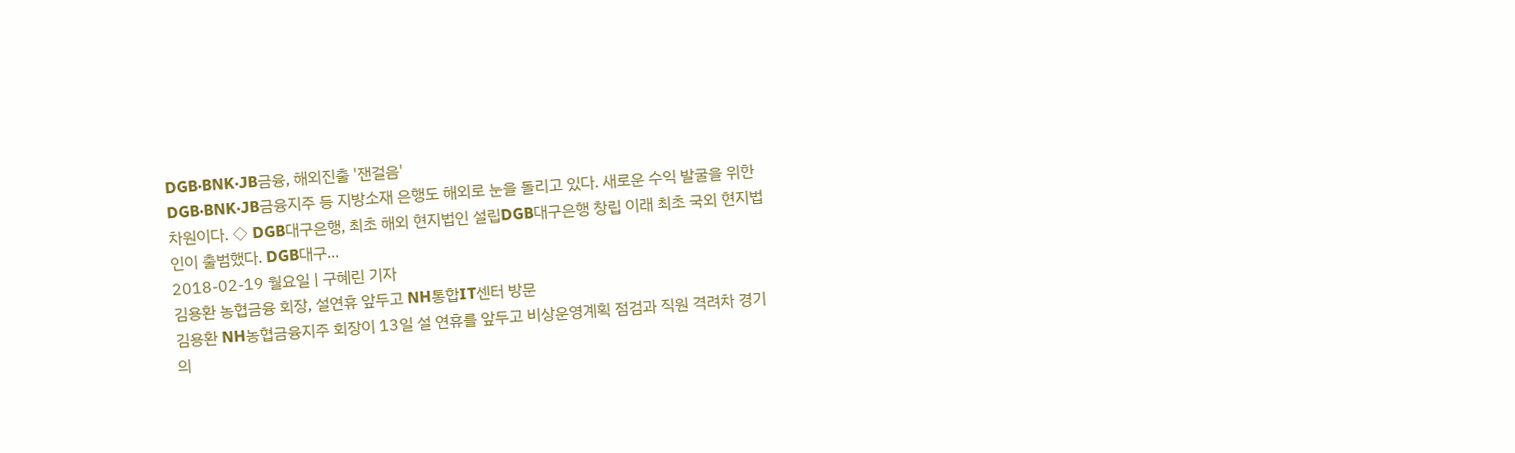DGB·BNK·JB금융, 해외진출 '잰걸음'
DGB·BNK·JB금융지주 등 지방소재 은행도 해외로 눈을 돌리고 있다. 새로운 수익 발굴을 위한 차원이다. ◇ DGB대구은행, 최초 해외 현지법인 설립DGB대구은행 창립 이래 최초 국외 현지법인이 출범했다. DGB대구...
2018-02-19 월요일 | 구혜린 기자
김용환 농협금융 회장, 설연휴 앞두고 NH통합IT센터 방문
김용환 NH농협금융지주 회장이 13일 설 연휴를 앞두고 비상운영계획 점검과 직원 격려차 경기 의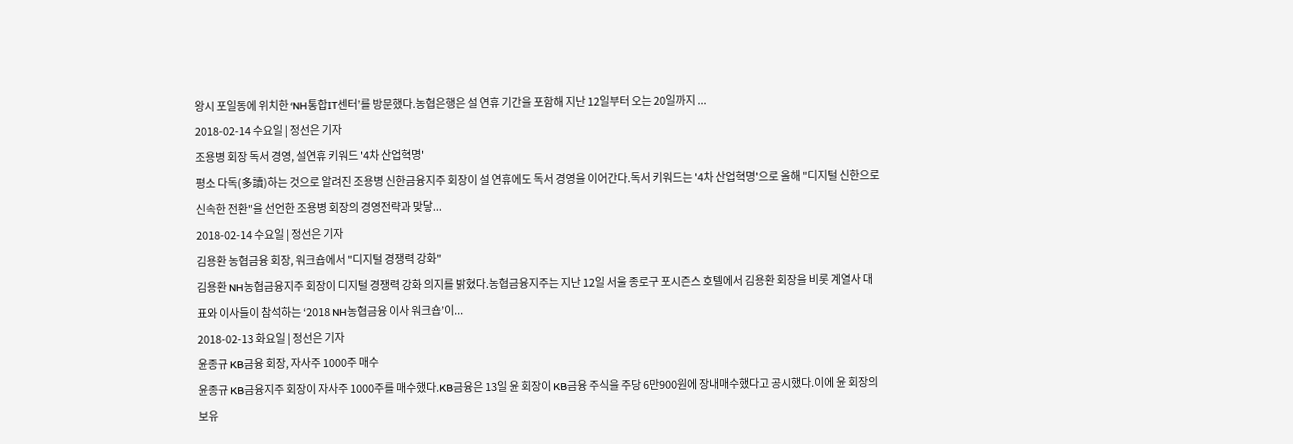왕시 포일동에 위치한 ‘NH통합IT센터’를 방문했다.농협은행은 설 연휴 기간을 포함해 지난 12일부터 오는 20일까지 ...
2018-02-14 수요일 | 정선은 기자
조용병 회장 독서 경영, 설연휴 키워드 '4차 산업혁명'
평소 다독(多讀)하는 것으로 알려진 조용병 신한금융지주 회장이 설 연휴에도 독서 경영을 이어간다.독서 키워드는 '4차 산업혁명'으로 올해 "디지털 신한으로 신속한 전환"을 선언한 조용병 회장의 경영전략과 맞닿...
2018-02-14 수요일 | 정선은 기자
김용환 농협금융 회장, 워크숍에서 "디지털 경쟁력 강화"
김용환 NH농협금융지주 회장이 디지털 경쟁력 강화 의지를 밝혔다.농협금융지주는 지난 12일 서울 종로구 포시즌스 호텔에서 김용환 회장을 비롯 계열사 대표와 이사들이 참석하는 ‘2018 NH농협금융 이사 워크숍’이...
2018-02-13 화요일 | 정선은 기자
윤종규 KB금융 회장, 자사주 1000주 매수
윤종규 KB금융지주 회장이 자사주 1000주를 매수했다.KB금융은 13일 윤 회장이 KB금융 주식을 주당 6만900원에 장내매수했다고 공시했다.이에 윤 회장의 보유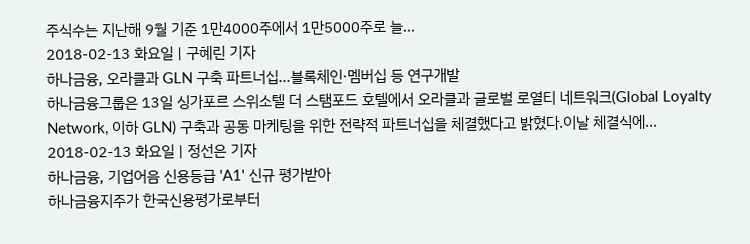주식수는 지난해 9월 기준 1만4000주에서 1만5000주로 늘...
2018-02-13 화요일 | 구혜린 기자
하나금융, 오라클과 GLN 구축 파트너십…블록체인·멤버십 등 연구개발
하나금융그룹은 13일 싱가포르 스위소텔 더 스탬포드 호텔에서 오라클과 글로벌 로열티 네트워크(Global Loyalty Network, 이하 GLN) 구축과 공동 마케팅을 위한 전략적 파트너십을 체결했다고 밝혔다.이날 체결식에...
2018-02-13 화요일 | 정선은 기자
하나금융, 기업어음 신용등급 'A1' 신규 평가받아
하나금융지주가 한국신용평가로부터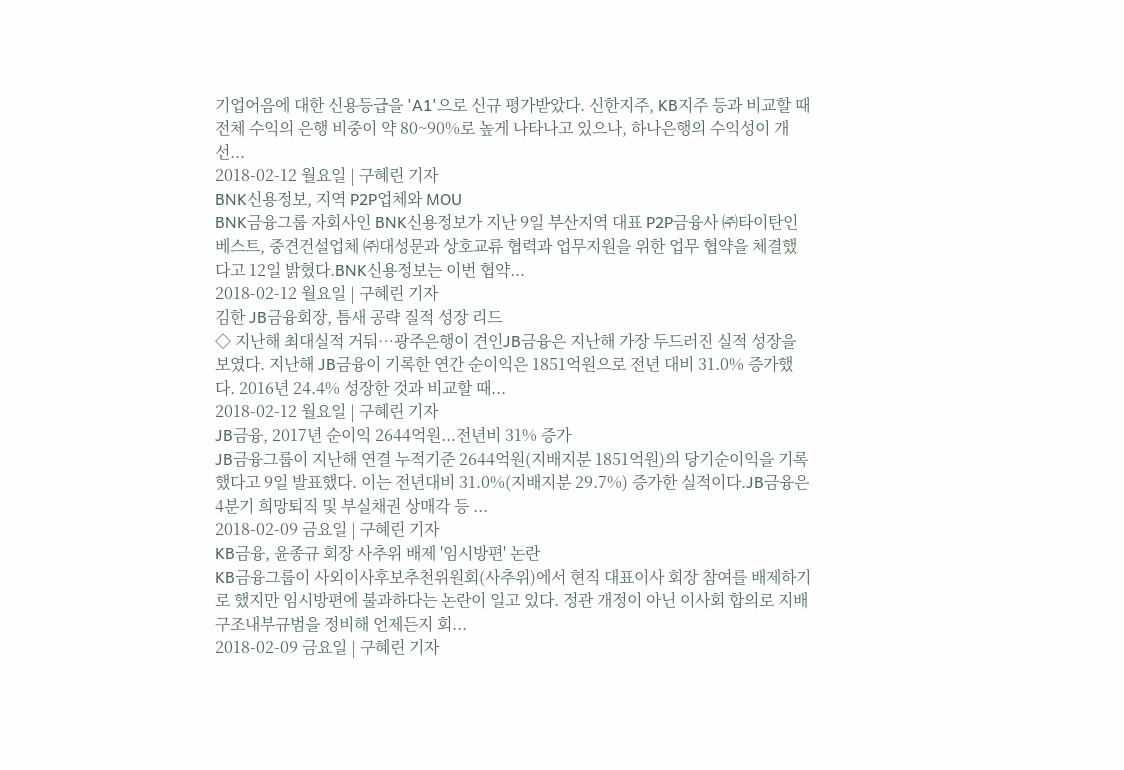기업어음에 대한 신용등급을 'A1'으로 신규 평가받았다. 신한지주, KB지주 등과 비교할 때 전체 수익의 은행 비중이 약 80~90%로 높게 나타나고 있으나, 하나은행의 수익성이 개선...
2018-02-12 월요일 | 구혜린 기자
BNK신용정보, 지역 P2P업체와 MOU
BNK금융그룹 자회사인 BNK신용정보가 지난 9일 부산지역 대표 P2P금융사 ㈜타이탄인베스트, 중견건설업체 ㈜대성문과 상호교류 협력과 업무지원을 위한 업무 협약을 체결했다고 12일 밝혔다.BNK신용정보는 이번 협약...
2018-02-12 월요일 | 구혜린 기자
김한 JB금융회장, 틈새 공략 질적 성장 리드
◇ 지난해 최대실적 거둬…광주은행이 견인JB금융은 지난해 가장 두드러진 실적 성장을 보였다. 지난해 JB금융이 기록한 연간 순이익은 1851억원으로 전년 대비 31.0% 증가했다. 2016년 24.4% 성장한 것과 비교할 때...
2018-02-12 월요일 | 구혜린 기자
JB금융, 2017년 순이익 2644억원...전년비 31% 증가
JB금융그룹이 지난해 연결 누적기준 2644억원(지배지분 1851억원)의 당기순이익을 기록했다고 9일 발표했다. 이는 전년대비 31.0%(지배지분 29.7%) 증가한 실적이다.JB금융은 4분기 희망퇴직 및 부실채권 상매각 등 ...
2018-02-09 금요일 | 구혜린 기자
KB금융, 윤종규 회장 사추위 배제 '임시방편' 논란
KB금융그룹이 사외이사후보추천위원회(사추위)에서 현직 대표이사 회장 참여를 배제하기로 했지만 임시방편에 불과하다는 논란이 일고 있다. 정관 개정이 아닌 이사회 합의로 지배구조내부규범을 정비해 언제든지 회...
2018-02-09 금요일 | 구혜린 기자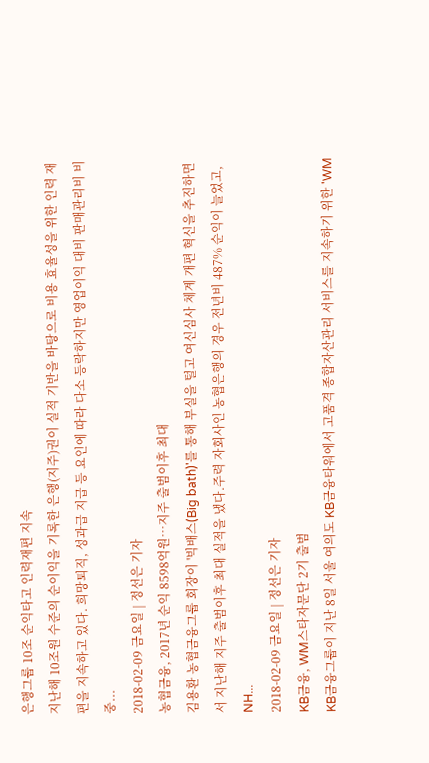은행그룹 10조 순익타고 인력재편 지속
지난해 10조원 수준의 순이익을 기록한 은행(지주)권이 실적 기반을 바탕으로 비용 효율성을 위한 인력 재편을 지속하고 있다. 희망퇴직, 성과급 지급 등 요인에 따라 다소 등락하지만 영업이익 대비 판매관리비 비중...
2018-02-09 금요일 | 정선은 기자
농협금융, 2017년 순익 8598억원…지주 출범이후 최대
김용환 농협금융그룹 회장이 '빅배스(Big bath)'를 통해 부실을 털고 여신심사 체계 개편 혁신을 추진하면서 지난해 지주 출범이후 최대 실적을 냈다.주력 자회사인 농협은행의 경우 전년비 487% 순익이 늘었고, NH...
2018-02-09 금요일 | 정선은 기자
KB금융, WM스타자문단 2기 출범
KB금융그룹이 지난 8일 서울 여의도 KB금융타워에서 고품격 종합자산관리 서비스를 지속하기 위한 'WM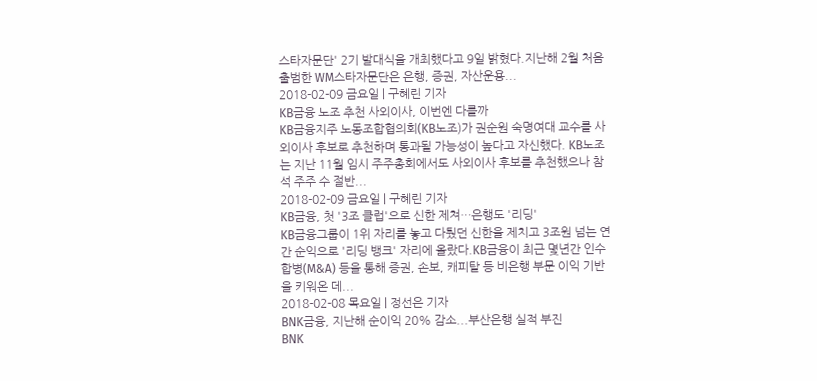스타자문단' 2기 발대식을 개최했다고 9일 밝혔다.지난해 2월 처음 출범한 WM스타자문단은 은행, 증권, 자산운용...
2018-02-09 금요일 | 구혜린 기자
KB금융 노조 추천 사외이사, 이번엔 다를까
KB금융지주 노동조합협의회(KB노조)가 권순원 숙명여대 교수를 사외이사 후보로 추천하며 통과될 가능성이 높다고 자신했다. KB노조는 지난 11월 임시 주주총회에서도 사외이사 후보를 추천했으나 참석 주주 수 절반...
2018-02-09 금요일 | 구혜린 기자
KB금융, 첫 '3조 클럽'으로 신한 제쳐…은행도 '리딩'
KB금융그룹이 1위 자리를 놓고 다퉜던 신한을 제치고 3조원 넘는 연간 순익으로 '리딩 뱅크' 자리에 올랐다.KB금융이 최근 몇년간 인수합병(M&A) 등을 통해 증권, 손보, 캐피탈 등 비은행 부문 이익 기반을 키워온 데...
2018-02-08 목요일 | 정선은 기자
BNK금융, 지난해 순이익 20% 감소...부산은행 실적 부진
BNK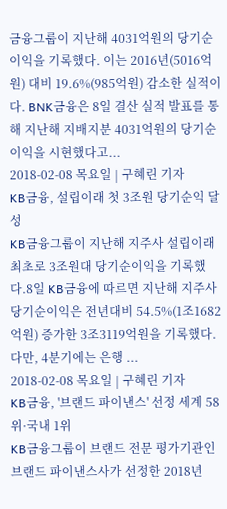금융그룹이 지난해 4031억원의 당기순이익을 기록했다. 이는 2016년(5016억원) 대비 19.6%(985억원) 감소한 실적이다. BNK금융은 8일 결산 실적 발표를 통해 지난해 지배지분 4031억원의 당기순이익을 시현했다고...
2018-02-08 목요일 | 구혜린 기자
KB금융, 설립이래 첫 3조원 당기순익 달성
KB금융그룹이 지난해 지주사 설립이래 최초로 3조원대 당기순이익을 기록했다.8일 KB금융에 따르면 지난해 지주사 당기순이익은 전년대비 54.5%(1조1682억원) 증가한 3조3119억원을 기록했다. 다만, 4분기에는 은행 ...
2018-02-08 목요일 | 구혜린 기자
KB금융, '브랜드 파이낸스' 선정 세계 58위·국내 1위
KB금융그룹이 브랜드 전문 평가기관인 브랜드 파이낸스사가 선정한 2018년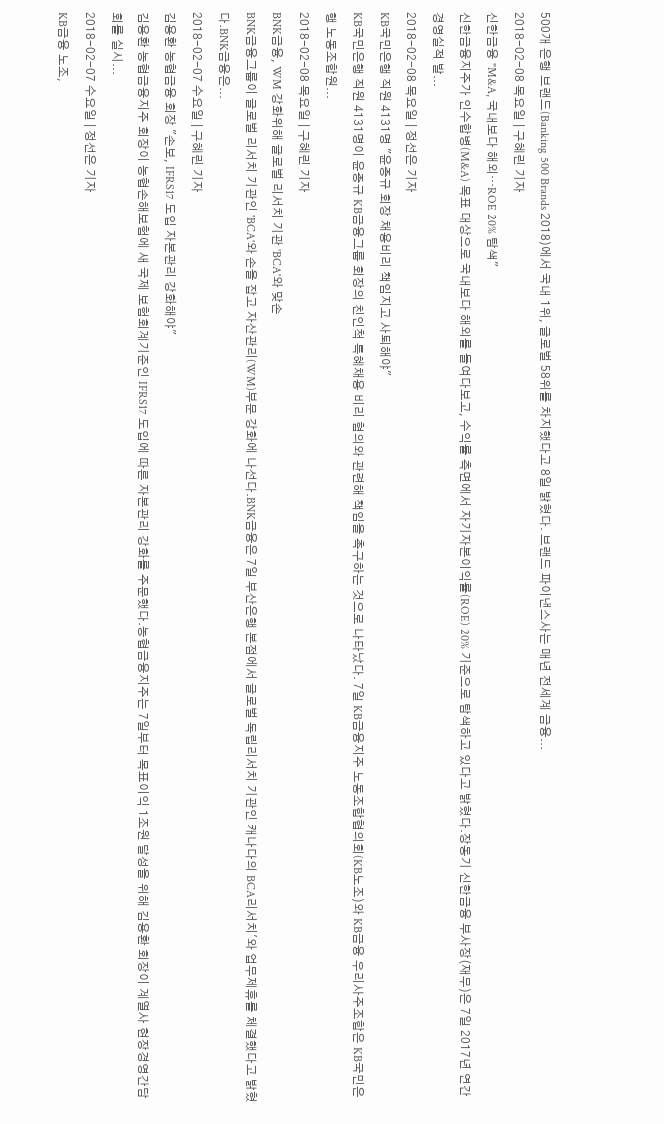500개 은행 브랜드(Banking 500 Brands 2018)에서 국내 1위, 글로벌 58위를 차지했다고 8일 밝혔다. 브랜드 파이낸스사는 매년 전세계 금융...
2018-02-08 목요일 | 구혜린 기자
신한금융 "M&A, 국내보다 해외…ROE 20% 탐색"
신한금융지주가 인수합병(M&A) 목표 대상으로 국내보다 해외를 들여다보고, 수익률 측면에서 자기자본이익률(ROE) 20% 기준으로 탐색하고 있다고 밝혔다.장동기 신한금융 부사장(재무)은 7일 2017년 연간 경영실적 발...
2018-02-08 목요일 | 정선은 기자
KB국민은행 직원 4131명 "윤종규 회장 채용비리 책임지고 사퇴해야"
KB국민은행 직원 4131명이 윤종규 KB금융그룹 회장의 친인척 특혜채용 비리 혐의와 관련해 책임을 촉구하는 것으로 나타났다. 7일 KB금융지주 노동조합협의회(KB노조)와 KB금융 우리사주조합은 KB국민은행 노동조합원...
2018-02-08 목요일 | 구혜린 기자
BNK금융, WM 강화위해 글로벌 리서치 기관 'BCA'와 맞손
BNK금융그룹이 글로벌 리서치 기관인 'BCA'와 손을 잡고 자산관리(WM)부문 강화에 나선다.BNK금융은 7일 부산은행 본점에서 글로벌 독립리서치 기관인 캐나다의 BCA리서치'와 업무제휴를 체결했다고 밝혔다.BNK금융은...
2018-02-07 수요일 | 구혜린 기자
김용환 농협금융 회장 "손보, IFRS17 도입 자본관리 강화해야"
김용환 농협금융지주 회장이 농협손해보험에 새 국제 보험회계기준인 IFRS17 도입에 따른 자본관리 강화를 주문했다.농협금융지주는 7일부터 목표이익 1조원 달성을 위해 김용환 회장이 계열사 현장경영간담회를 실시...
2018-02-07 수요일 | 정선은 기자
KB금융 노조,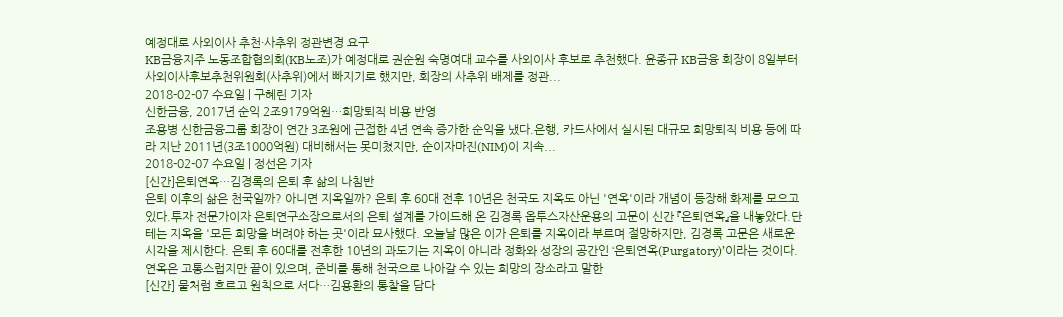예정대로 사외이사 추천·사추위 정관변경 요구
KB금융지주 노동조합협의회(KB노조)가 예정대로 권순원 숙명여대 교수를 사외이사 후보로 추천했다. 윤종규 KB금융 회장이 8일부터 사외이사후보추천위원회(사추위)에서 빠지기로 했지만, 회장의 사추위 배제를 정관...
2018-02-07 수요일 | 구혜린 기자
신한금융, 2017년 순익 2조9179억원…희망퇴직 비용 반영
조용병 신한금융그룹 회장이 연간 3조원에 근접한 4년 연속 증가한 순익을 냈다.은행, 카드사에서 실시된 대규모 희망퇴직 비용 등에 따라 지난 2011년(3조1000억원) 대비해서는 못미쳤지만, 순이자마진(NIM)이 지속...
2018-02-07 수요일 | 정선은 기자
[신간]은퇴연옥…김경록의 은퇴 후 삶의 나침반
은퇴 이후의 삶은 천국일까? 아니면 지옥일까? 은퇴 후 60대 전후 10년은 천국도 지옥도 아닌 '연옥'이라 개념이 등장해 화제를 모으고 있다.투자 전문가이자 은퇴연구소장으로서의 은퇴 설계를 가이드해 온 김경록 옵투스자산운용의 고문이 신간 『은퇴연옥』을 내놓았다.단테는 지옥을 '모든 희망을 버려야 하는 곳'이라 묘사했다. 오늘날 많은 이가 은퇴를 지옥이라 부르며 절망하지만, 김경록 고문은 새로운 시각을 제시한다. 은퇴 후 60대를 전후한 10년의 과도기는 지옥이 아니라 정화와 성장의 공간인 ‘은퇴연옥(Purgatory)’이라는 것이다. 연옥은 고통스럽지만 끝이 있으며, 준비를 통해 천국으로 나아갈 수 있는 희망의 장소라고 말한
[신간] 물처럼 흐르고 원칙으로 서다…김용환의 통찰을 담다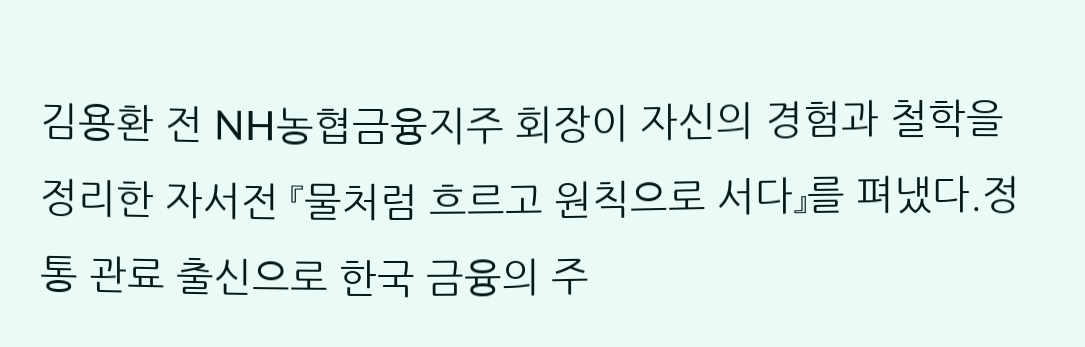김용환 전 NH농협금융지주 회장이 자신의 경험과 철학을 정리한 자서전 『물처럼 흐르고 원칙으로 서다』를 펴냈다.정통 관료 출신으로 한국 금융의 주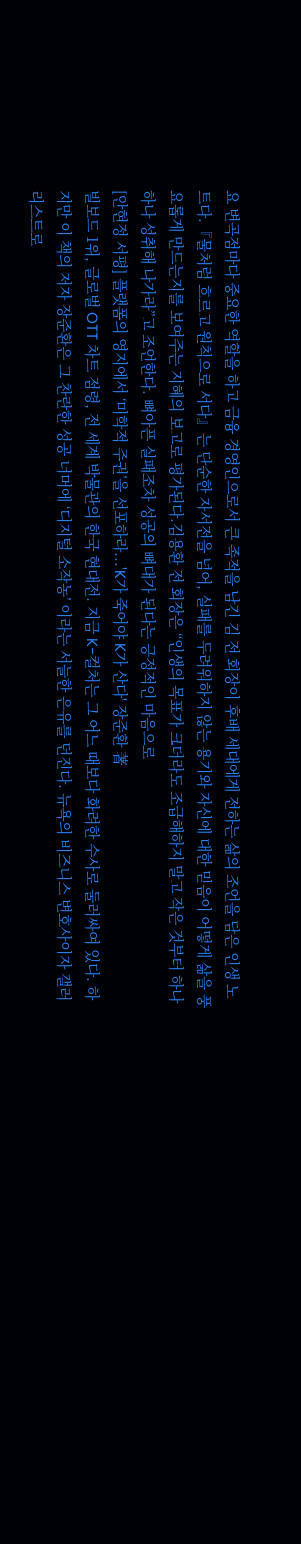요 변곡점마다 중요한 역할을 하고 금융 경영인으로서 큰 족적을 남긴 김 전 회장이 후배 세대에게 전하는 삶의 조언을 담은 인생 노트다.『물처럼 흐르고 원칙으로 서다』는 단순한 자서전을 넘어, 실패를 두려워하지 않는 용기와 자신에 대한 믿음이 어떻게 삶을 풍요롭게 만드는지를 보여주는 지혜의 보고로 평가된다.김용환 전 회장은 “인생의 목표가 크더라도 조급해하지 말고 작은 것부터 하나 하나 성취해 나가라”고 조언한다. 뼈아픈 실패조차 성공의 뼈대가 된다는 긍정적인 마음으로
[안현정 서평] 플랫폼의 영지에서 ‘미학적 주권’을 선포하라...'K가 죽어야 K가 산다' 장준환 著
빌보드 1위, 글로벌 OTT 차트 점령, 전 세계 박물관의 한국 현대전. 지금 K-컬처는 그 어느 때보다 화려한 수사로 둘러싸여 있다. 하지만 이 책의 저자 장준환은 그 찬란한 성공 너머에 ‘디지털 소작농’ 이라는 서늘한 은유를 던진다. 뉴욕의 비즈니스 변호사이자 갤러리스트로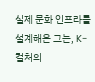실제 문화 인프라를 설계해온 그는, K-컬처의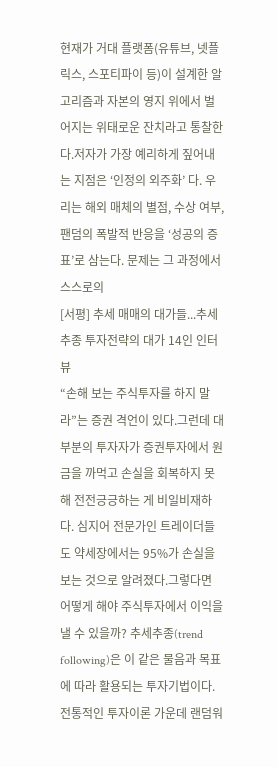현재가 거대 플랫폼(유튜브, 넷플릭스, 스포티파이 등)이 설계한 알고리즘과 자본의 영지 위에서 벌어지는 위태로운 잔치라고 통찰한다.저자가 가장 예리하게 짚어내는 지점은 ‘인정의 외주화’ 다. 우리는 해외 매체의 별점, 수상 여부, 팬덤의 폭발적 반응을 ‘성공의 증표’로 삼는다. 문제는 그 과정에서 스스로의
[서평] 추세 매매의 대가들...추세추종 투자전략의 대가 14인 인터뷰
“손해 보는 주식투자를 하지 말라”는 증권 격언이 있다.그런데 대부분의 투자자가 증권투자에서 원금을 까먹고 손실을 회복하지 못해 전전긍긍하는 게 비일비재하다. 심지어 전문가인 트레이더들도 약세장에서는 95%가 손실을 보는 것으로 알려졌다.그렇다면 어떻게 해야 주식투자에서 이익을 낼 수 있을까? 추세추종(trend following)은 이 같은 물음과 목표에 따라 활용되는 투자기법이다.전통적인 투자이론 가운데 랜덤워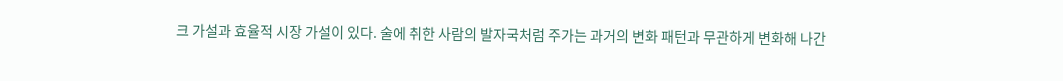크 가설과 효율적 시장 가설이 있다. 술에 취한 사람의 발자국처럼 주가는 과거의 변화 패턴과 무관하게 변화해 나간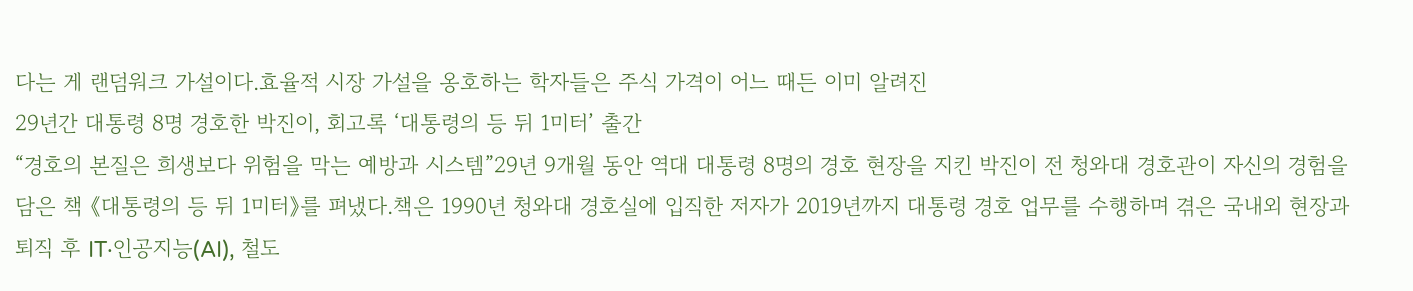다는 게 랜덤워크 가설이다.효율적 시장 가설을 옹호하는 학자들은 주식 가격이 어느 때든 이미 알려진
29년간 대통령 8명 경호한 박진이, 회고록 ‘대통령의 등 뒤 1미터’ 출간
“경호의 본질은 희생보다 위험을 막는 예방과 시스템”29년 9개월 동안 역대 대통령 8명의 경호 현장을 지킨 박진이 전 청와대 경호관이 자신의 경험을 담은 책 《대통령의 등 뒤 1미터》를 펴냈다.책은 1990년 청와대 경호실에 입직한 저자가 2019년까지 대통령 경호 업무를 수행하며 겪은 국내외 현장과 퇴직 후 IT·인공지능(AI), 철도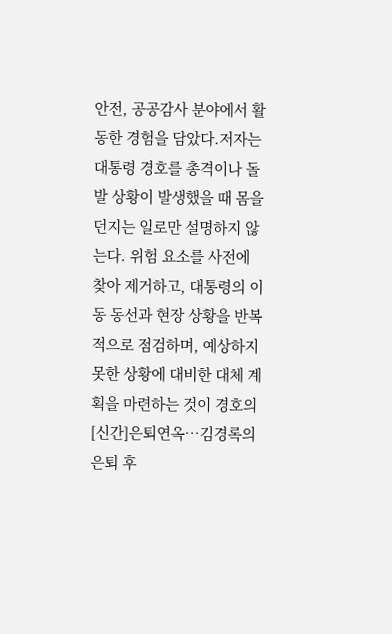안전, 공공감사 분야에서 활동한 경험을 담았다.저자는 대통령 경호를 총격이나 돌발 상황이 발생했을 때 몸을 던지는 일로만 설명하지 않는다. 위험 요소를 사전에 찾아 제거하고, 대통령의 이동 동선과 현장 상황을 반복적으로 점검하며, 예상하지 못한 상황에 대비한 대체 계획을 마련하는 것이 경호의
[신간]은퇴연옥…김경록의 은퇴 후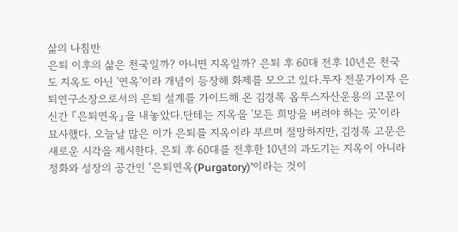삶의 나침반
은퇴 이후의 삶은 천국일까? 아니면 지옥일까? 은퇴 후 60대 전후 10년은 천국도 지옥도 아닌 '연옥'이라 개념이 등장해 화제를 모으고 있다.투자 전문가이자 은퇴연구소장으로서의 은퇴 설계를 가이드해 온 김경록 옵투스자산운용의 고문이 신간 『은퇴연옥』을 내놓았다.단테는 지옥을 '모든 희망을 버려야 하는 곳'이라 묘사했다. 오늘날 많은 이가 은퇴를 지옥이라 부르며 절망하지만, 김경록 고문은 새로운 시각을 제시한다. 은퇴 후 60대를 전후한 10년의 과도기는 지옥이 아니라 정화와 성장의 공간인 ‘은퇴연옥(Purgatory)’이라는 것이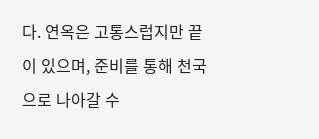다. 연옥은 고통스럽지만 끝이 있으며, 준비를 통해 천국으로 나아갈 수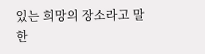있는 희망의 장소라고 말한